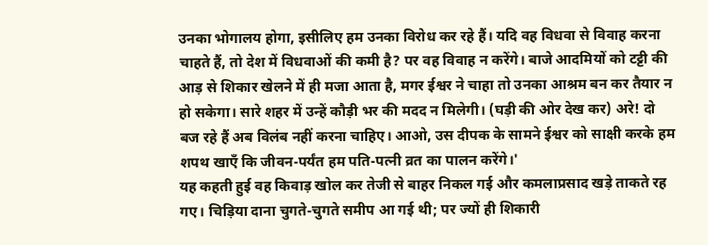उनका भोगालय होगा, इसीलिए हम उनका विरोध कर रहे हैं। यदि वह विधवा से विवाह करना चाहते हैं, तो देश में विधवाओं की कमी है? पर वह विवाह न करेंगे। बाजे आदमियों को टट्टी की आड़ से शिकार खेलने में ही मजा आता है, मगर ईश्वर ने चाहा तो उनका आश्रम बन कर तैयार न हो सकेगा। सारे शहर में उन्हें कौड़ी भर की मदद न मिलेगी। (घड़ी की ओर देख कर) अरे! दो बज रहे हैं अब विलंब नहीं करना चाहिए। आओ, उस दीपक के सामने ईश्वर को साक्षी करके हम शपथ खाएँ कि जीवन-पर्यंत हम पति-पत्नी व्रत का पालन करेंगे।'
यह कहती हुई वह किवाड़ खोल कर तेजी से बाहर निकल गई और कमलाप्रसाद खड़े ताकते रह गए। चिड़िया दाना चुगते-चुगते समीप आ गई थी; पर ज्यों ही शिकारी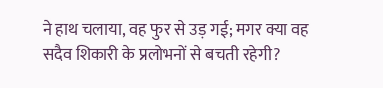ने हाथ चलाया, वह फुर से उड़ गई; मगर क्या वह सदैव शिकारी के प्रलोभनों से बचती रहेगी?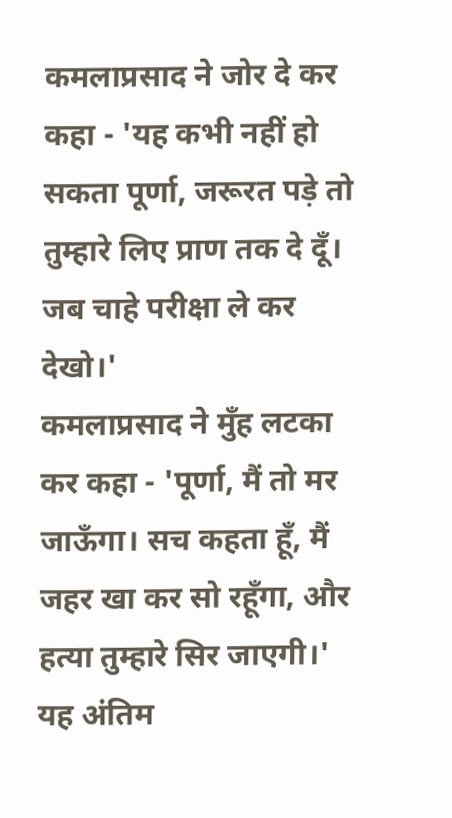कमलाप्रसाद ने जोर दे कर कहा - 'यह कभी नहीं हो सकता पूर्णा, जरूरत पड़े तो तुम्हारे लिए प्राण तक दे दूँ। जब चाहे परीक्षा ले कर देखो।'
कमलाप्रसाद ने मुँह लटका कर कहा - 'पूर्णा, मैं तो मर जाऊँगा। सच कहता हूँ, मैं जहर खा कर सो रहूँगा, और हत्या तुम्हारे सिर जाएगी।'
यह अंतिम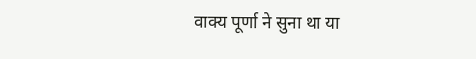वाक्य पूर्णा ने सुना था या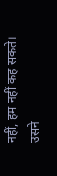नहीं, हम नहीं कह सकते। उसने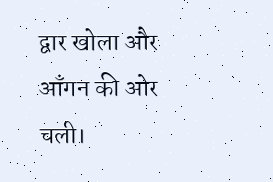द्वार खोला और आँगन की ओर चली।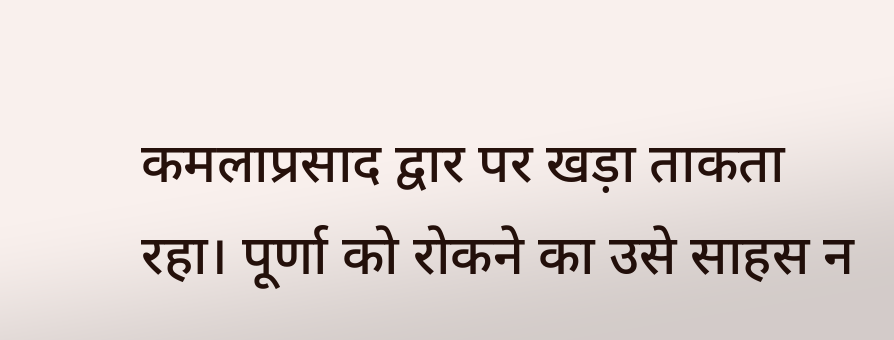कमलाप्रसाद द्वार पर खड़ा ताकता रहा। पूर्णा को रोकने का उसे साहस न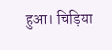हुआ। चिड़िया